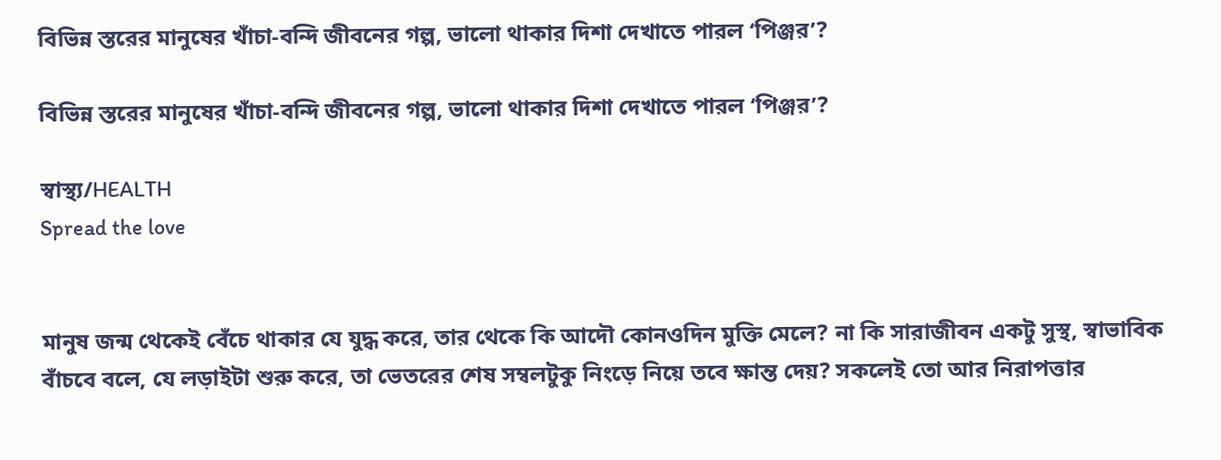বিভিন্ন স্তরের মানুষের খাঁচা-বন্দি জীবনের গল্প, ভালো থাকার দিশা দেখাতে পারল ‘পিঞ্জর’?

বিভিন্ন স্তরের মানুষের খাঁচা-বন্দি জীবনের গল্প, ভালো থাকার দিশা দেখাতে পারল ‘পিঞ্জর’?

স্বাস্থ্য/HEALTH
Spread the love


মানুষ জন্ম থেকেই বেঁচে থাকার যে যুদ্ধ করে, তার থেকে কি আদৌ কোনওদিন মুক্তি মেলে? না কি সারাজীবন একটু সুস্থ, স্বাভাবিক বাঁচবে বলে, যে লড়াইটা শুরু করে, তা ভেতরের শেষ সম্বলটুকু নিংড়ে নিয়ে তবে ক্ষান্ত দেয়? সকলেই তো আর নিরাপত্তার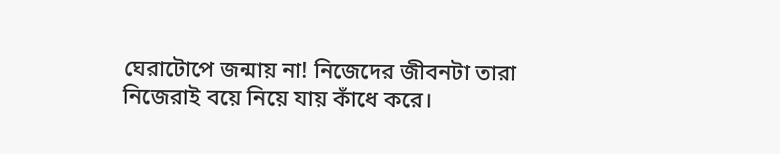ঘেরাটোপে জন্মায় না! নিজেদের জীবনটা তারা নিজেরাই বয়ে নিয়ে যায় কাঁধে করে।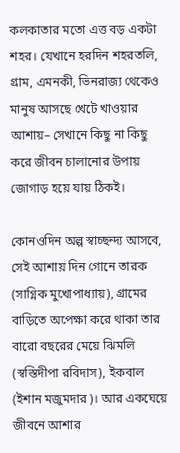কলকাতার মতো এত্ত বড় একটা শহর। যেখানে হরদিন শহরতলি, গ্রাম, এমনকী, ভিনরাজ্য থেকেও মানুষ আসছে খেটে খাওয়ার আশায়– সেখানে কিছু না কিছু করে জীবন চালানোর উপায় জোগাড় হয়ে যায় ঠিকই।

কোনওদিন অল্প স্বাচ্ছন্দ্য আসবে, সেই আশায় দিন গোনে তারক (সাগ্নিক মুখোপাধ্যায়), গ্রামের বাড়িতে অপেক্ষা করে থাকা তার বারো বছরের মেয়ে ঝিমলি (স্বস্তিদীপা রবিদাস), ইকবাল (ইশান মজুমদার)। আর একঘেয়ে জীবনে আশার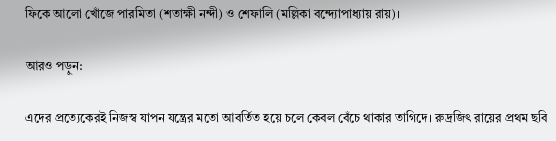ফিকে আলো খোঁজে পারমিতা (শতাক্ষী নন্দী) ও শেফালি (মল্লিকা বন্দ্যোপাধ্যায় রায়)।

আরও পড়ুন:

এদের প্রত্যেকেরই নিজস্ব যাপন যন্ত্রের মতো আবর্তিত হয়ে চলে কেবল বেঁচে থাকার তাগিদে। রুদ্রজিৎ রায়ের প্রথম ছবি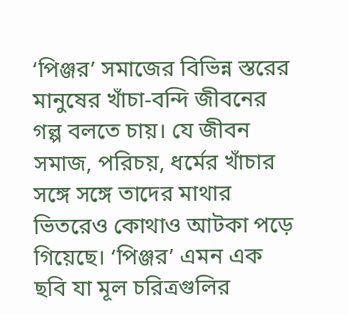‘পিঞ্জর’ সমাজের বিভিন্ন স্তরের মানুষের খাঁচা-বন্দি জীবনের গল্প বলতে চায়। যে জীবন সমাজ, পরিচয়, ধর্মের খাঁচার সঙ্গে সঙ্গে তাদের মাথার ভিতরেও কোথাও আটকা পড়ে গিয়েছে। ‘পিঞ্জর’ এমন এক ছবি যা মূল চরিত্রগুলির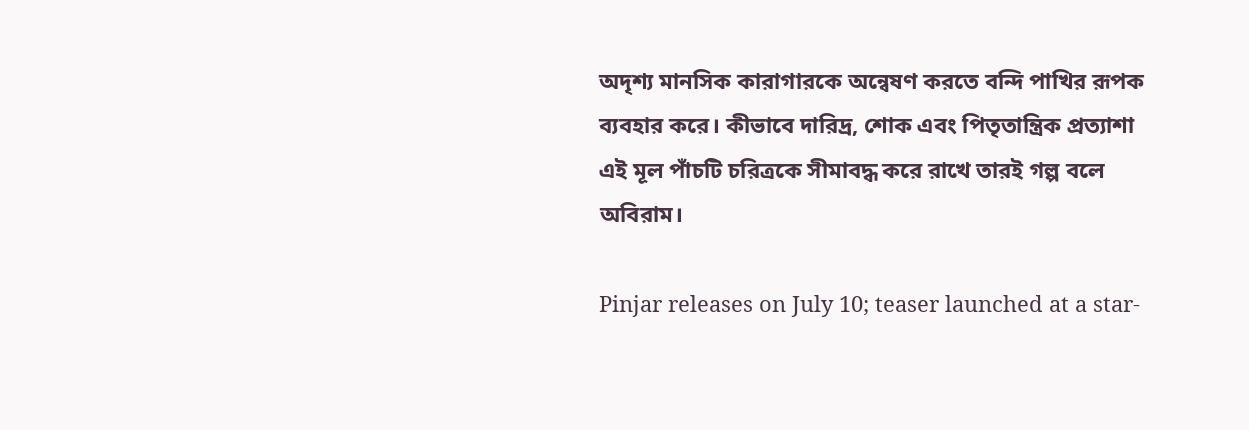অদৃশ্য মানসিক কারাগারকে অন্বেষণ করতে বন্দি পাখির রূপক ব্যবহার করে। কীভাবে দারিদ্র, শোক এবং পিতৃতান্ত্রিক প্রত্যাশা এই মূল পাঁচটি চরিত্রকে সীমাবদ্ধ করে রাখে তারই গল্প বলে অবিরাম।

Pinjar releases on July 10; teaser launched at a star-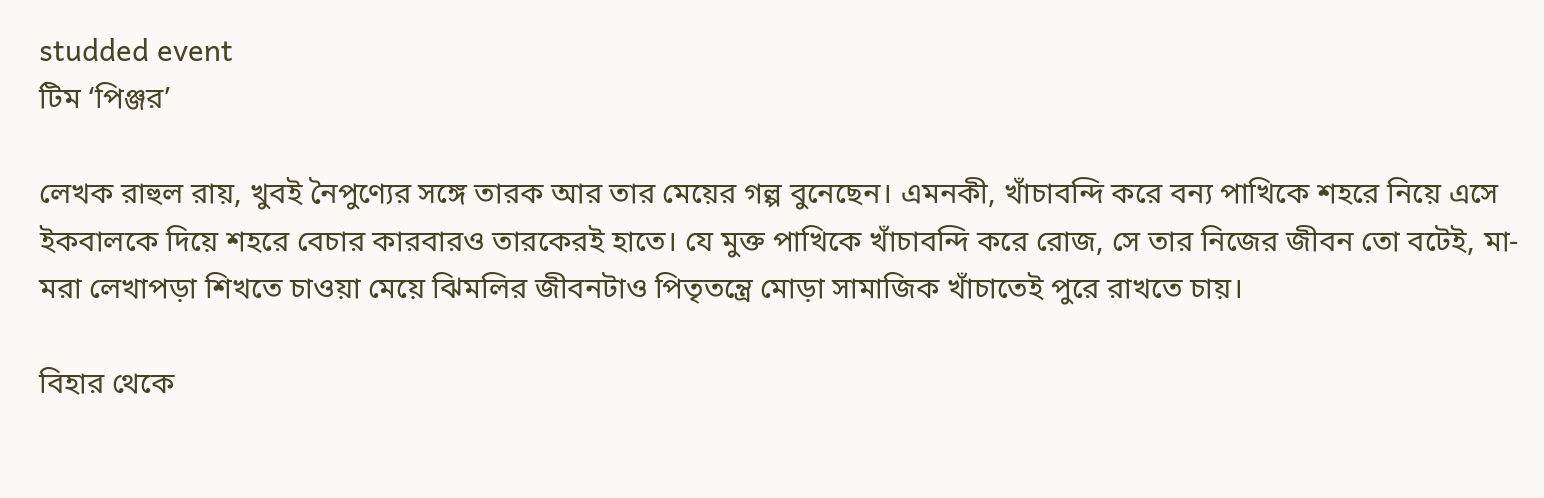studded event
টিম ‘পিঞ্জর’

লেখক রাহুল রায়, খুবই নৈপুণ্যের সঙ্গে তারক আর তার মেয়ের গল্প বুনেছেন। এমনকী, খাঁচাবন্দি করে বন্য পাখিকে শহরে নিয়ে এসে ইকবালকে দিয়ে শহরে বেচার কারবারও তারকেরই হাতে। যে মুক্ত পাখিকে খাঁচাবন্দি করে রোজ, সে তার নিজের জীবন তো বটেই, মা-মরা লেখাপড়া শিখতে চাওয়া মেয়ে ঝিমলির জীবনটাও পিতৃতন্ত্রে মোড়া সামাজিক খাঁচাতেই পুরে রাখতে চায়।

বিহার থেকে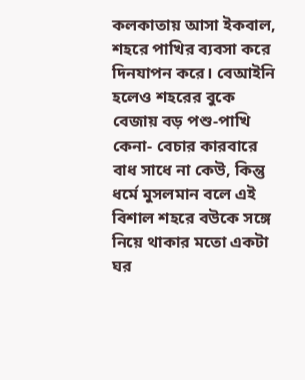কলকাতায় আসা ইকবাল, শহরে পাখির ব্যবসা করে দিনযাপন করে। বেআইনি হলেও শহরের বুকে বেজায় বড় পশু-পাখি কেনা- বেচার কারবারে বাধ সাধে না কেউ, কিন্তু ধর্মে মুসলমান বলে এই বিশাল শহরে বউকে সঙ্গে নিয়ে থাকার মতো একটা ঘর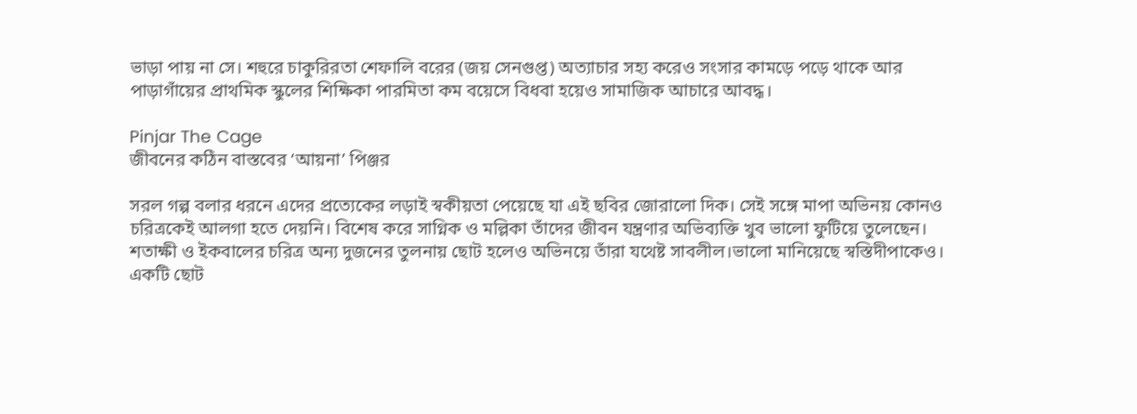ভাড়া পায় না সে। শহুরে চাকুরিরতা শেফালি বরের (জয় সেনগুপ্ত) অত্যাচার সহ্য করেও সংসার কামড়ে পড়ে থাকে আর পাড়াগাঁয়ের প্রাথমিক স্কুলের শিক্ষিকা পারমিতা কম বয়েসে বিধবা হয়েও সামাজিক আচারে আবদ্ধ।

Pinjar The Cage
জীবনের কঠিন বাস্তবের ‘আয়না’ পিঞ্জর

সরল গল্প বলার ধরনে এদের প্রত্যেকের লড়াই স্বকীয়তা পেয়েছে যা এই ছবির জোরালো দিক। সেই সঙ্গে মাপা অভিনয় কোনও চরিত্রকেই আলগা হতে দেয়নি। বিশেষ করে সাগ্নিক ও মল্লিকা তাঁদের জীবন যন্ত্রণার অভিব্যক্তি খুব ভালো ফুটিয়ে তুলেছেন। শতাক্ষী ও ইকবালের চরিত্র অন্য দুজনের তুলনায় ছোট হলেও অভিনয়ে তাঁরা যথেষ্ট সাবলীল।ভালো মানিয়েছে স্বস্তিদীপাকেও। একটি ছোট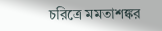চরিত্রে মমতাশঙ্কর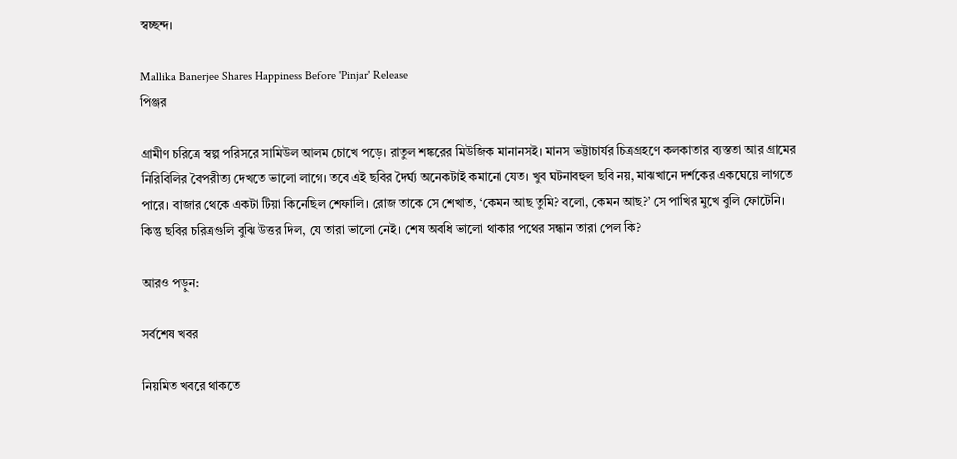স্বচ্ছন্দ।

Mallika Banerjee Shares Happiness Before 'Pinjar' Release
পিঞ্জর

গ্রামীণ চরিত্রে স্বল্প পরিসরে সামিউল আলম চোখে পড়ে। রাতুল শঙ্করের মিউজিক মানানসই। মানস ভট্টাচার্যর চিত্রগ্রহণে কলকাতার ব্যস্ততা আর গ্রামের নিরিবিলির বৈপরীত্য দেখতে ভালো লাগে। তবে এই ছবির দৈর্ঘ্য অনেকটাই কমানো যেত। খুব ঘটনাবহুল ছবি নয়, মাঝখানে দর্শকের একঘেয়ে লাগতে পারে। বাজার থেকে একটা টিয়া কিনেছিল শেফালি। রোজ তাকে সে শেখাত, ‘কেমন আছ তুমি? বলো, কেমন আছ?’ সে পাখির মুখে বুলি ফোটেনি। কিন্তু ছবির চরিত্রগুলি বুঝি উত্তর দিল, যে তারা ভালো নেই। শেষ অবধি ভালো থাকার পথের সন্ধান তারা পেল কি?

আরও পড়ুন:

সর্বশেষ খবর

নিয়মিত খবরে থাকতে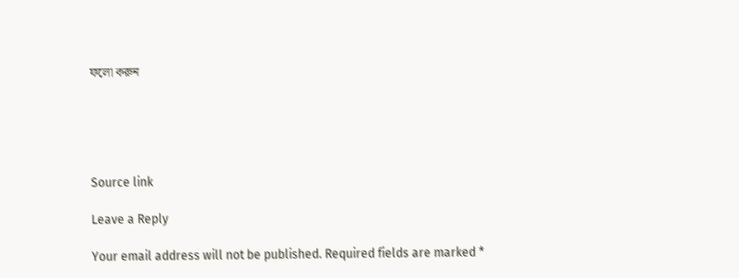ফলো করুন





Source link

Leave a Reply

Your email address will not be published. Required fields are marked *